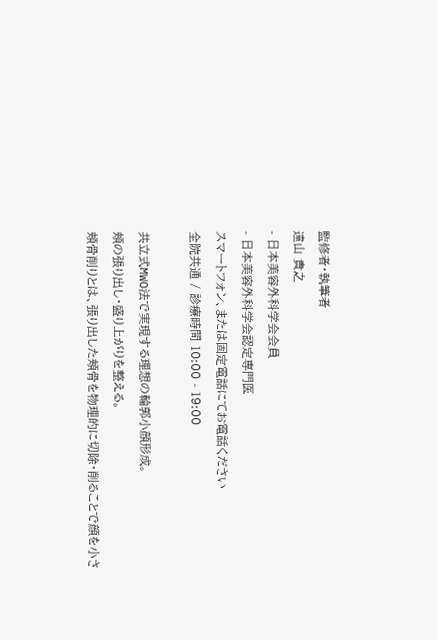監修者・執筆者
遠山 貴之
- 日本美容外科学会会員
- 日本美容外科学会認定専門医
スマートフォン、または固定電話にてお電話ください
全院共通 / 診療時間 10:00 - 19:00

共立式MWO法で実現する理想の輪郭小顔形成。
頬の張り出し・盛り上がりを整える。
頬骨削りとは、張り出した頬骨を物理的に切除・削ることで顔を小さ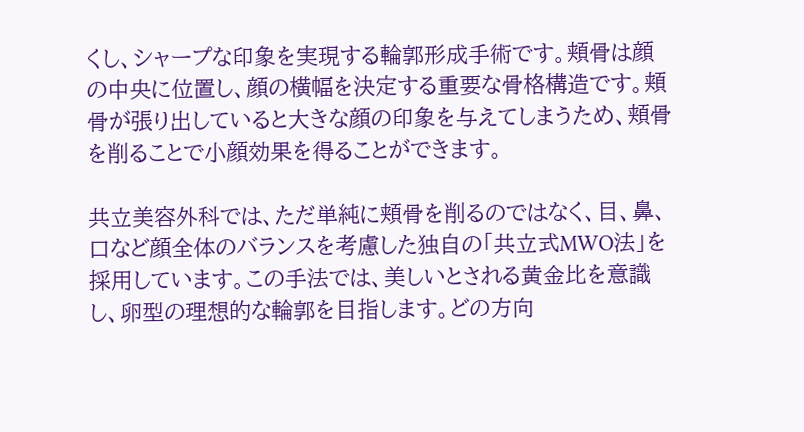くし、シャープな印象を実現する輪郭形成手術です。頬骨は顔の中央に位置し、顔の横幅を決定する重要な骨格構造です。頬骨が張り出していると大きな顔の印象を与えてしまうため、頬骨を削ることで小顔効果を得ることができます。

共立美容外科では、ただ単純に頬骨を削るのではなく、目、鼻、口など顔全体のバランスを考慮した独自の「共立式MWO法」を採用しています。この手法では、美しいとされる黄金比を意識し、卵型の理想的な輪郭を目指します。どの方向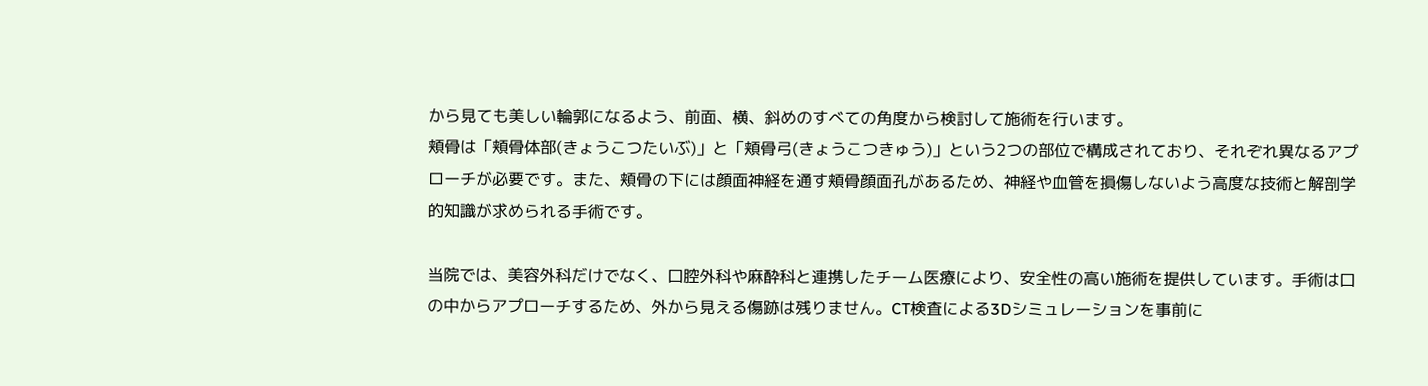から見ても美しい輪郭になるよう、前面、横、斜めのすべての角度から検討して施術を行います。
頬骨は「頬骨体部(きょうこつたいぶ)」と「頬骨弓(きょうこつきゅう)」という2つの部位で構成されており、それぞれ異なるアプローチが必要です。また、頬骨の下には顔面神経を通す頬骨顔面孔があるため、神経や血管を損傷しないよう高度な技術と解剖学的知識が求められる手術です。

当院では、美容外科だけでなく、口腔外科や麻酔科と連携したチーム医療により、安全性の高い施術を提供しています。手術は口の中からアプローチするため、外から見える傷跡は残りません。CT検査による3Dシミュレーションを事前に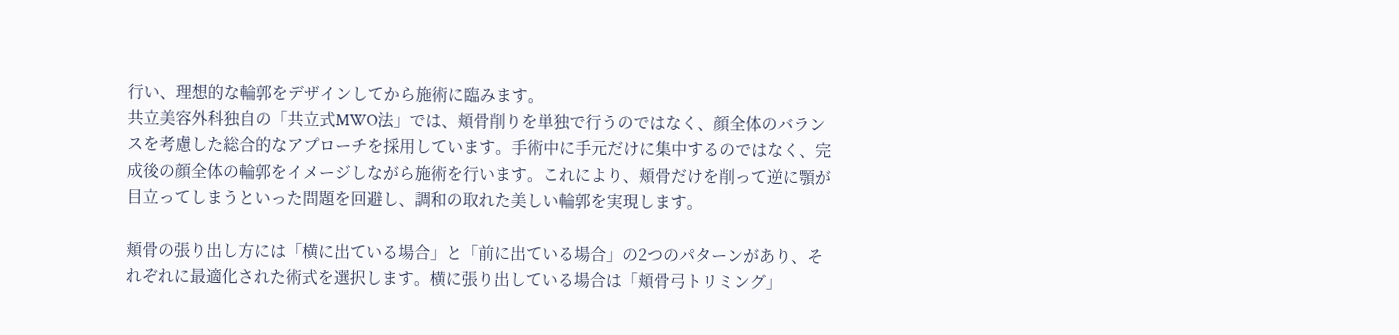行い、理想的な輪郭をデザインしてから施術に臨みます。
共立美容外科独自の「共立式MWO法」では、頬骨削りを単独で行うのではなく、顔全体のバランスを考慮した総合的なアプローチを採用しています。手術中に手元だけに集中するのではなく、完成後の顔全体の輪郭をイメージしながら施術を行います。これにより、頬骨だけを削って逆に顎が目立ってしまうといった問題を回避し、調和の取れた美しい輪郭を実現します。

頬骨の張り出し方には「横に出ている場合」と「前に出ている場合」の2つのパターンがあり、それぞれに最適化された術式を選択します。横に張り出している場合は「頬骨弓トリミング」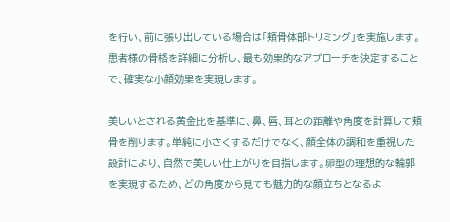を行い、前に張り出している場合は「頬骨体部トリミング」を実施します。患者様の骨格を詳細に分析し、最も効果的なアプローチを決定することで、確実な小顔効果を実現します。

美しいとされる黄金比を基準に、鼻、唇、耳との距離や角度を計算して頬骨を削ります。単純に小さくするだけでなく、顔全体の調和を重視した設計により、自然で美しい仕上がりを目指します。卵型の理想的な輪郭を実現するため、どの角度から見ても魅力的な顔立ちとなるよ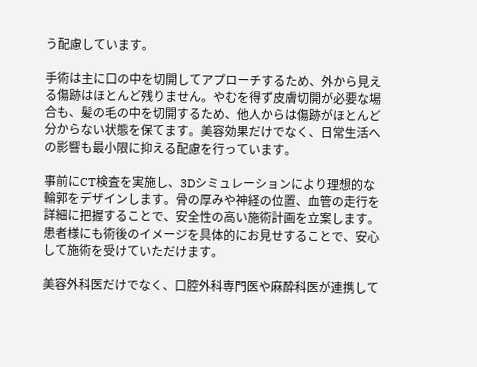う配慮しています。

手術は主に口の中を切開してアプローチするため、外から見える傷跡はほとんど残りません。やむを得ず皮膚切開が必要な場合も、髪の毛の中を切開するため、他人からは傷跡がほとんど分からない状態を保てます。美容効果だけでなく、日常生活への影響も最小限に抑える配慮を行っています。

事前にCT検査を実施し、3Dシミュレーションにより理想的な輪郭をデザインします。骨の厚みや神経の位置、血管の走行を詳細に把握することで、安全性の高い施術計画を立案します。患者様にも術後のイメージを具体的にお見せすることで、安心して施術を受けていただけます。

美容外科医だけでなく、口腔外科専門医や麻酔科医が連携して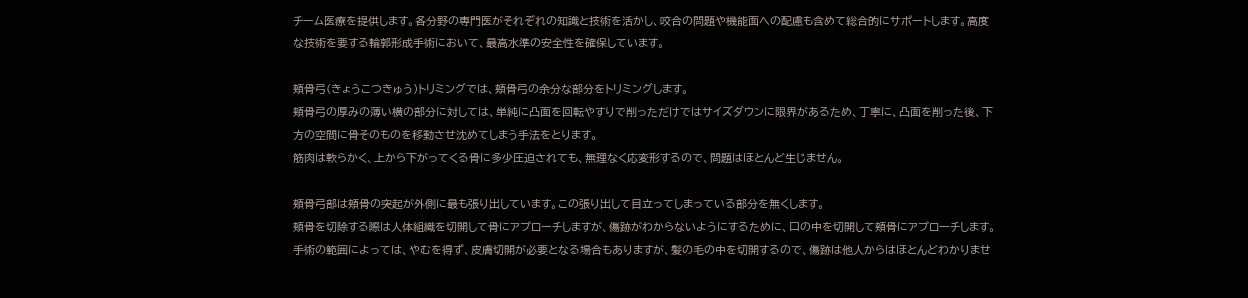チーム医療を提供します。各分野の専門医がそれぞれの知識と技術を活かし、咬合の問題や機能面への配慮も含めて総合的にサポートします。高度な技術を要する輪郭形成手術において、最高水準の安全性を確保しています。

頬骨弓(きょうこつきゅう)トリミングでは、頬骨弓の余分な部分をトリミングします。
頬骨弓の厚みの薄い横の部分に対しては、単純に凸面を回転やすりで削っただけではサイズダウンに限界があるため、丁寧に、凸面を削った後、下方の空間に骨そのものを移動させ沈めてしまう手法をとります。
筋肉は軟らかく、上から下がってくる骨に多少圧迫されても、無理なく応変形するので、問題はほとんど生じません。

頬骨弓部は頬骨の突起が外側に最も張り出しています。この張り出して目立ってしまっている部分を無くします。
頬骨を切除する際は人体組織を切開して骨にアプローチしますが、傷跡がわからないようにするために、口の中を切開して頬骨にアプローチします。
手術の範囲によっては、やむを得ず、皮膚切開が必要となる場合もありますが、髪の毛の中を切開するので、傷跡は他人からはほとんどわかりませ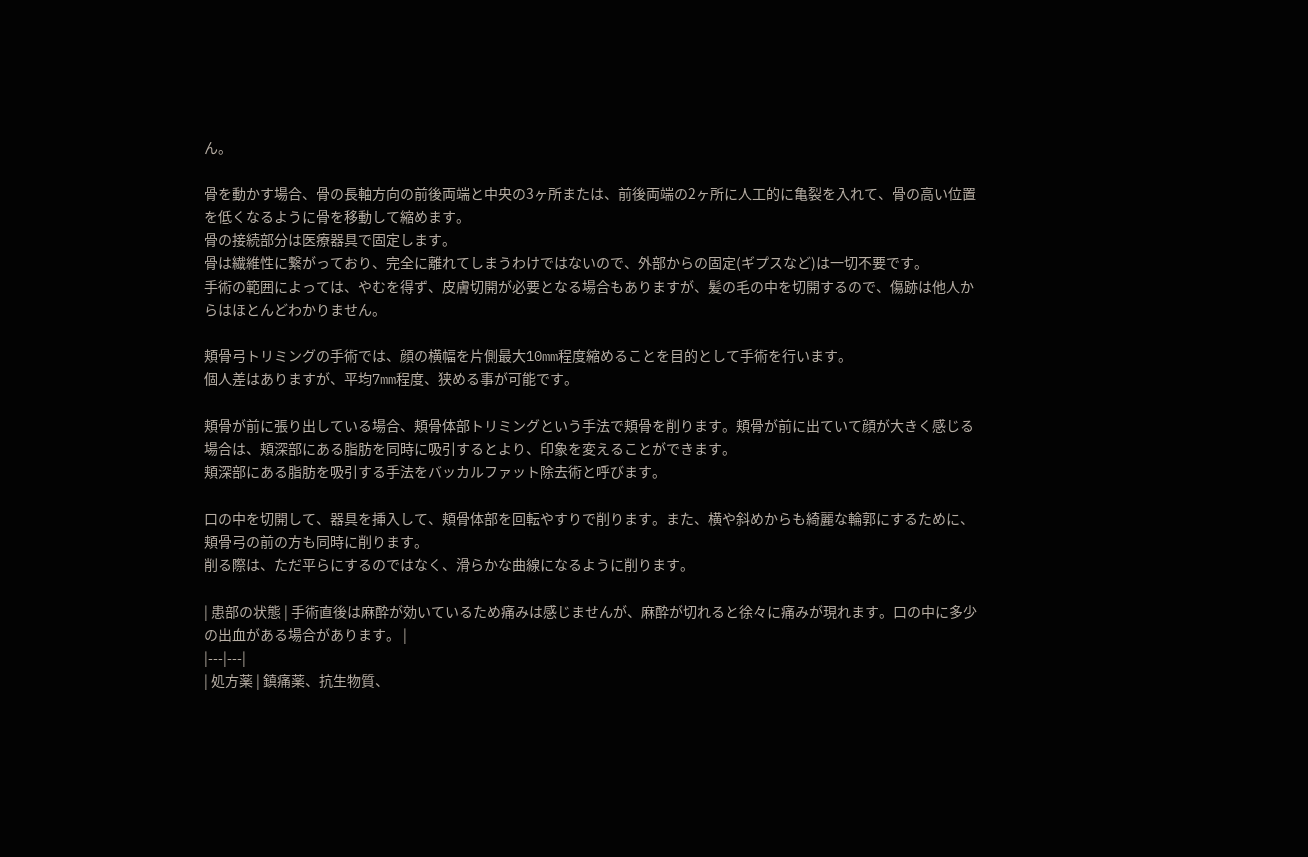ん。

骨を動かす場合、骨の長軸方向の前後両端と中央の3ヶ所または、前後両端の2ヶ所に人工的に亀裂を入れて、骨の高い位置を低くなるように骨を移動して縮めます。
骨の接続部分は医療器具で固定します。
骨は繊維性に繋がっており、完全に離れてしまうわけではないので、外部からの固定(ギプスなど)は一切不要です。
手術の範囲によっては、やむを得ず、皮膚切開が必要となる場合もありますが、髪の毛の中を切開するので、傷跡は他人からはほとんどわかりません。

頬骨弓トリミングの手術では、顔の横幅を片側最大10mm程度縮めることを目的として手術を行います。
個人差はありますが、平均7mm程度、狭める事が可能です。

頬骨が前に張り出している場合、頬骨体部トリミングという手法で頬骨を削ります。頬骨が前に出ていて顔が大きく感じる場合は、頬深部にある脂肪を同時に吸引するとより、印象を変えることができます。
頬深部にある脂肪を吸引する手法をバッカルファット除去術と呼びます。

口の中を切開して、器具を挿入して、頬骨体部を回転やすりで削ります。また、横や斜めからも綺麗な輪郭にするために、頬骨弓の前の方も同時に削ります。
削る際は、ただ平らにするのではなく、滑らかな曲線になるように削ります。

| 患部の状態 | 手術直後は麻酔が効いているため痛みは感じませんが、麻酔が切れると徐々に痛みが現れます。口の中に多少の出血がある場合があります。 |
|---|---|
| 処方薬 | 鎮痛薬、抗生物質、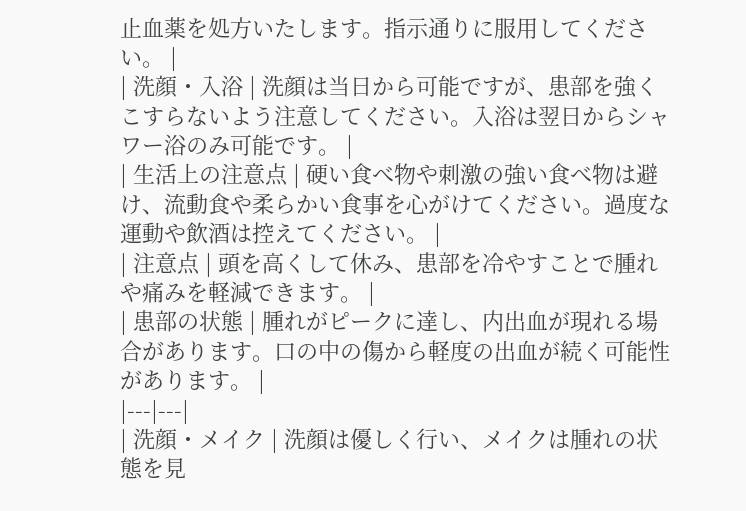止血薬を処方いたします。指示通りに服用してください。 |
| 洗顔・入浴 | 洗顔は当日から可能ですが、患部を強くこすらないよう注意してください。入浴は翌日からシャワー浴のみ可能です。 |
| 生活上の注意点 | 硬い食べ物や刺激の強い食べ物は避け、流動食や柔らかい食事を心がけてください。過度な運動や飲酒は控えてください。 |
| 注意点 | 頭を高くして休み、患部を冷やすことで腫れや痛みを軽減できます。 |
| 患部の状態 | 腫れがピークに達し、内出血が現れる場合があります。口の中の傷から軽度の出血が続く可能性があります。 |
|---|---|
| 洗顔・メイク | 洗顔は優しく行い、メイクは腫れの状態を見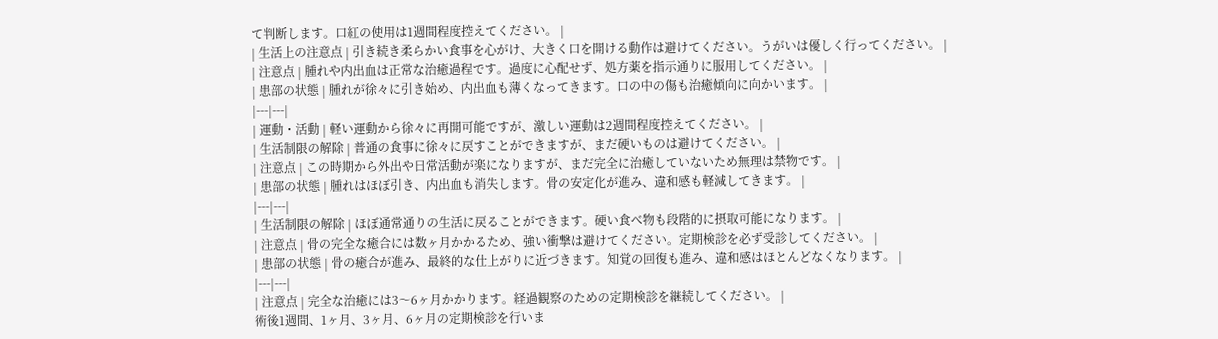て判断します。口紅の使用は1週間程度控えてください。 |
| 生活上の注意点 | 引き続き柔らかい食事を心がけ、大きく口を開ける動作は避けてください。うがいは優しく行ってください。 |
| 注意点 | 腫れや内出血は正常な治癒過程です。過度に心配せず、処方薬を指示通りに服用してください。 |
| 患部の状態 | 腫れが徐々に引き始め、内出血も薄くなってきます。口の中の傷も治癒傾向に向かいます。 |
|---|---|
| 運動・活動 | 軽い運動から徐々に再開可能ですが、激しい運動は2週間程度控えてください。 |
| 生活制限の解除 | 普通の食事に徐々に戻すことができますが、まだ硬いものは避けてください。 |
| 注意点 | この時期から外出や日常活動が楽になりますが、まだ完全に治癒していないため無理は禁物です。 |
| 患部の状態 | 腫れはほぼ引き、内出血も消失します。骨の安定化が進み、違和感も軽減してきます。 |
|---|---|
| 生活制限の解除 | ほぼ通常通りの生活に戻ることができます。硬い食べ物も段階的に摂取可能になります。 |
| 注意点 | 骨の完全な癒合には数ヶ月かかるため、強い衝撃は避けてください。定期検診を必ず受診してください。 |
| 患部の状態 | 骨の癒合が進み、最終的な仕上がりに近づきます。知覚の回復も進み、違和感はほとんどなくなります。 |
|---|---|
| 注意点 | 完全な治癒には3〜6ヶ月かかります。経過観察のための定期検診を継続してください。 |
術後1週間、1ヶ月、3ヶ月、6ヶ月の定期検診を行いま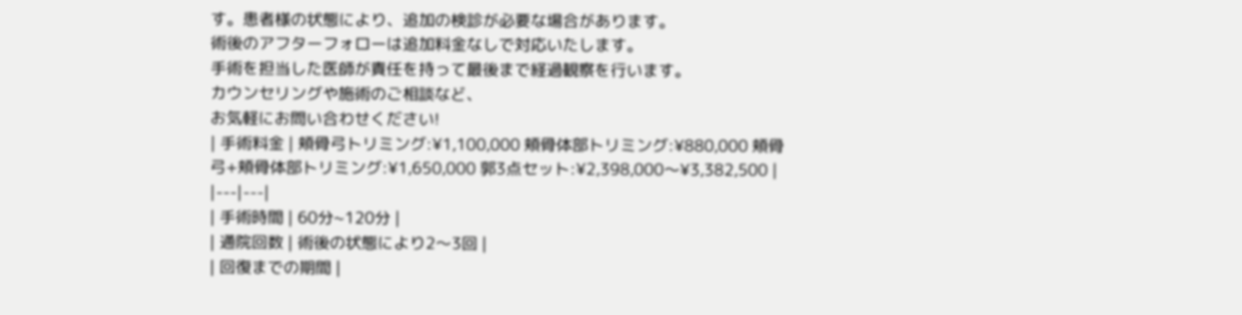す。患者様の状態により、追加の検診が必要な場合があります。
術後のアフターフォローは追加料金なしで対応いたします。
手術を担当した医師が責任を持って最後まで経過観察を行います。
カウンセリングや施術のご相談など、
お気軽にお問い合わせください!
| 手術料金 | 頬骨弓トリミング:¥1,100,000 頬骨体部トリミング:¥880,000 頬骨弓+頬骨体部トリミング:¥1,650,000 郭3点セット:¥2,398,000〜¥3,382,500 |
|---|---|
| 手術時間 | 60分~120分 |
| 通院回数 | 術後の状態により2〜3回 |
| 回復までの期間 |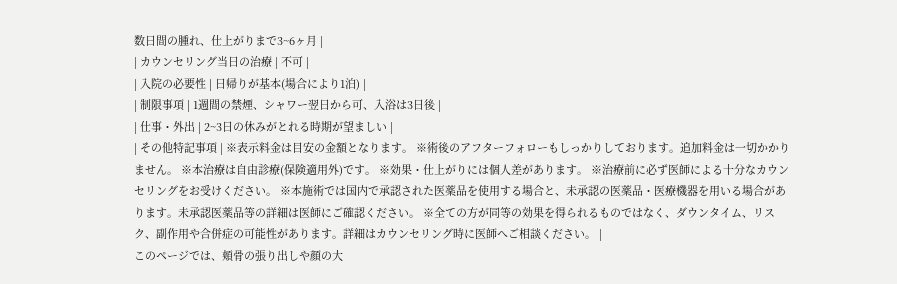数日間の腫れ、仕上がりまで3~6ヶ月 |
| カウンセリング当日の治療 | 不可 |
| 入院の必要性 | 日帰りが基本(場合により1泊) |
| 制限事項 | 1週間の禁煙、シャワー翌日から可、入浴は3日後 |
| 仕事・外出 | 2~3日の休みがとれる時期が望ましい |
| その他特記事項 | ※表示料金は目安の金額となります。 ※術後のアフターフォローもしっかりしております。追加料金は一切かかりません。 ※本治療は自由診療(保険適用外)です。 ※効果・仕上がりには個人差があります。 ※治療前に必ず医師による十分なカウンセリングをお受けください。 ※本施術では国内で承認された医薬品を使用する場合と、未承認の医薬品・医療機器を用いる場合があります。未承認医薬品等の詳細は医師にご確認ください。 ※全ての方が同等の効果を得られるものではなく、ダウンタイム、リスク、副作用や合併症の可能性があります。詳細はカウンセリング時に医師へご相談ください。 |
このページでは、頬骨の張り出しや顔の大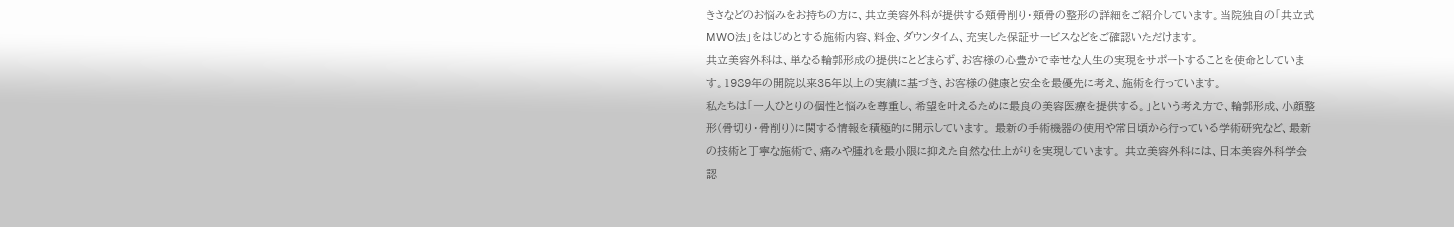きさなどのお悩みをお持ちの方に、共立美容外科が提供する頬骨削り・頬骨の整形の詳細をご紹介しています。当院独自の「共立式MWO法」をはじめとする施術内容、料金、ダウンタイム、充実した保証サービスなどをご確認いただけます。
共立美容外科は、単なる輪郭形成の提供にとどまらず、お客様の心豊かで幸せな人生の実現をサポートすることを使命としています。1989年の開院以来35年以上の実績に基づき、お客様の健康と安全を最優先に考え、施術を行っています。
私たちは「一人ひとりの個性と悩みを尊重し、希望を叶えるために最良の美容医療を提供する。」という考え方で、輪郭形成、小顔整形(骨切り・骨削り)に関する情報を積極的に開示しています。 最新の手術機器の使用や常日頃から行っている学術研究など、最新の技術と丁寧な施術で、痛みや腫れを最小限に抑えた自然な仕上がりを実現しています。 共立美容外科には、日本美容外科学会認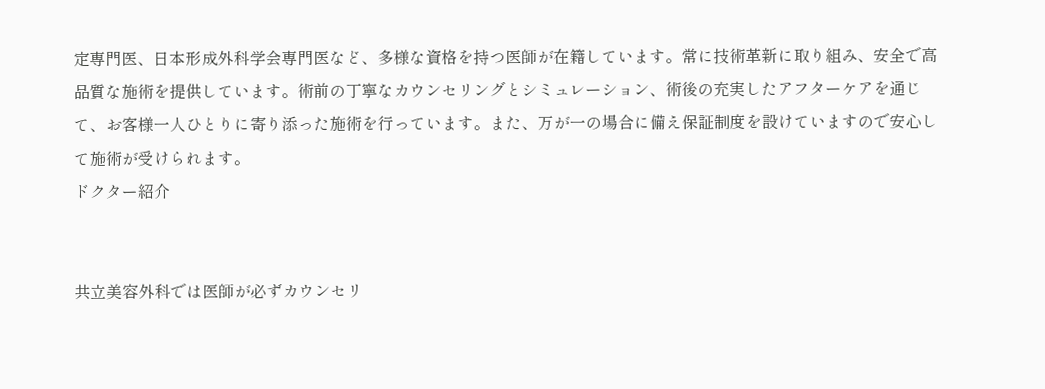定専門医、日本形成外科学会専門医など、多様な資格を持つ医師が在籍しています。常に技術革新に取り組み、安全で高品質な施術を提供しています。術前の丁寧なカウンセリングとシミュレーション、術後の充実したアフターケアを通じて、お客様一人ひとりに寄り添った施術を行っています。また、万が一の場合に備え保証制度を設けていますので安心して施術が受けられます。
ドクター紹介


共立美容外科では医師が必ずカウンセリ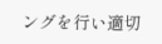ングを行い適切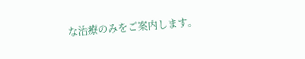な治療のみをご案内します。